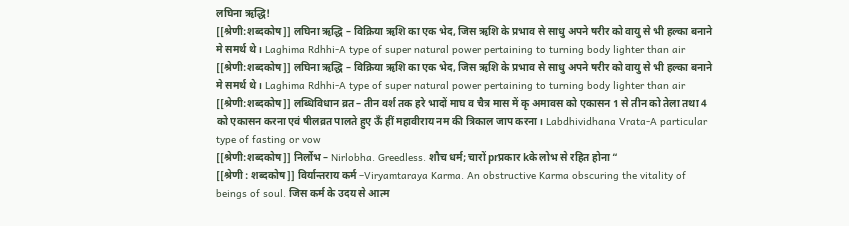लघिना ऋद्धि!
[[श्रेणी:शब्दकोष]] लघिना ऋद्धि – विक्रिया ऋशि का एक भेद, जिस ऋशि के प्रभाव से साधु अपने षरीर को वायु से भी हल्का बनाने मे समर्थ थे। Laghima Rdhhi-A type of super natural power pertaining to turning body lighter than air
[[श्रेणी:शब्दकोष]] लघिना ऋद्धि – विक्रिया ऋशि का एक भेद, जिस ऋशि के प्रभाव से साधु अपने षरीर को वायु से भी हल्का बनाने मे समर्थ थे। Laghima Rdhhi-A type of super natural power pertaining to turning body lighter than air
[[श्रेणी:शब्दकोष]] लब्धिविधान व्रत – तीन वर्श तक हरे भादों माघ व चैत्र मास में कृ अमावस को एकासन 1 से तीन को तेला तथा 4 को एकासन करना एवं षीलव्रत पालते हुए ऊँ हीं महावीराय नम की त्रिकाल जाप करना। Labdhividhana Vrata-A particular type of fasting or vow
[[श्रेणी:शब्दकोष]] निर्लोभ – Nirlobha. Greedless. शौच धर्म; चारों prप्रकार kके लोभ से रहित होना “
[[श्रेणी : शब्दकोष]] विर्यान्तराय कर्म –Viryamtaraya Karma. An obstructive Karma obscuring the vitality of beings of soul. जिस कर्म के उदय से आत्म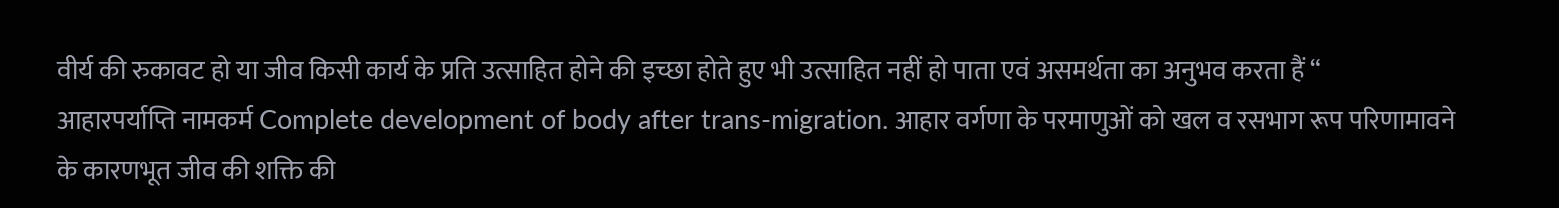वीर्य की रुकावट हो या जीव किसी कार्य के प्रति उत्साहित होने की इच्छा होते हुए भी उत्साहित नहीं हो पाता एवं असमर्थता का अनुभव करता हैं “
आहारपर्याप्ति नामकर्म Complete development of body after trans-migration. आहार वर्गणा के परमाणुओं को खल व रसभाग रूप परिणामावने के कारणभूत जीव की शक्ति की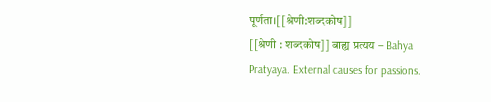पूर्णता।[[श्रेणी:शब्दकोष]]
[[श्रेणी : शब्दकोष]] बाह्य प्रत्यय – Bahya Pratyaya. External causes for passions.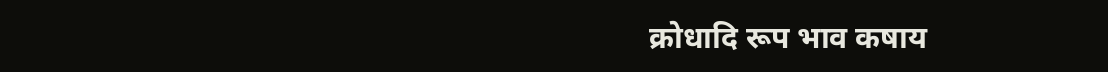क्रोधादि रूप भाव कषाय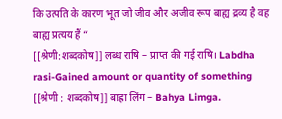कि उत्पति के कारण भूत जो जीव और अजीव रूप बाह्य द्रव्य है वह बाह्य प्रत्यय हैं “
[[श्रेणी:शब्दकोष]] लब्ध राषि – प्राप्त की गई राषि। Labdha rasi-Gained amount or quantity of something
[[श्रेणी : शब्दकोष]] बाह्रा लिंग – Bahya Limga.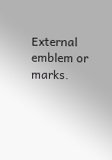External emblem or marks.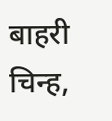बाहरी चिन्ह,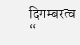दिगम्बरत्व “